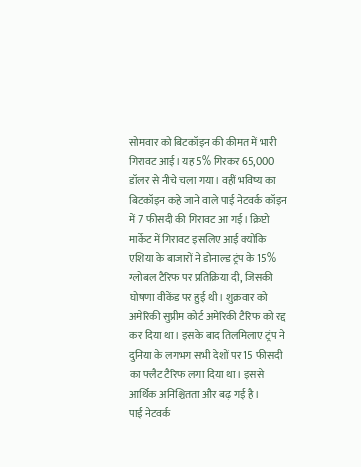सोमवार को बिटकॉइन की कीमत में भारी गिरावट आई। यह 5% गिरकर 65,000 डॉलर से नीचे चला गया। वहीं भविष्य का बिटकॉइन कहे जाने वाले पाई नेटवर्क कॉइन में 7 फीसदी की गिरावट आ गई। क्रिप्टो मार्केट में गिरावट इसलिए आई क्योंकि एशिया के बाजारों ने डोनाल्ड ट्रंप के 15% ग्लोबल टैरिफ पर प्रतिक्रिया दी, जिसकी घोषणा वीकेंड पर हुई थी। शुक्रवार को अमेरिकी सुप्रीम कोर्ट अमेरिकी टैरिफ को रद्द कर दिया था। इसके बाद तिलमिलाए ट्रंप ने दुनिया के लगभग सभी देशों पर 15 फीसदी का फ्लैट टैरिफ लगा दिया था। इससे आर्थिक अनिश्चितता और बढ़ गई है।
पाई नेटवर्क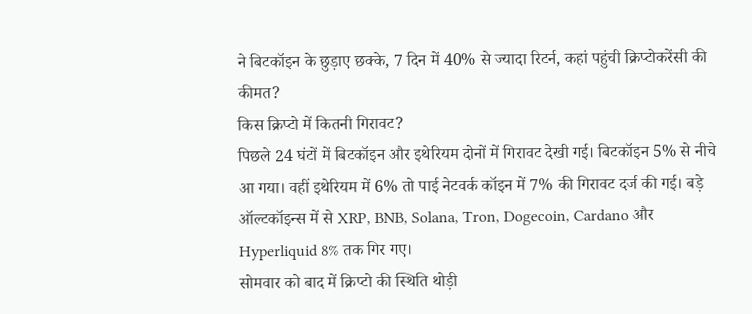ने बिटकॉइन के छुड़ाए छक्के, 7 दिन में 40% से ज्यादा रिटर्न, कहां पहुंची क्रिप्टोकरेंसी की कीमत?
किस क्रिप्टो में कितनी गिरावट?
पिछले 24 घंटों में बिटकॉइन और इथेरियम दोनों में गिरावट देखी गई। बिटकॉइन 5% से नीचे आ गया। वहीं इथेरियम में 6% तो पाई नेटवर्क कॉइन में 7% की गिरावट दर्ज की गई। बड़े ऑल्टकॉइन्स में से XRP, BNB, Solana, Tron, Dogecoin, Cardano और Hyperliquid 8% तक गिर गए।
सोमवार को बाद में क्रिप्टो की स्थिति थोड़ी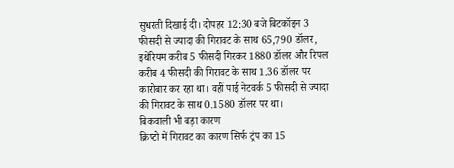सुधरती दिखाई दी। दोपहर 12:30 बजे बिटकॉइन 3 फीसदी से ज्यादा की गिरावट के साथ 65,790 डॉलर, इथेरियम करीब 5 फीसदी गिरकर 1880 डॉलर और रिपल करीब 4 फीसदी की गिरावट के साथ 1.36 डॉलर पर कारोबार कर रहा था। वहीं पाई नेटवर्क 5 फीसदी से ज्यादा की गिरावट के साथ 0.1580 डॉलर पर था।
बिकवाली भी बड़ा कारण
क्रिप्टो में गिरावट का कारण सिर्फ ट्रंप का 15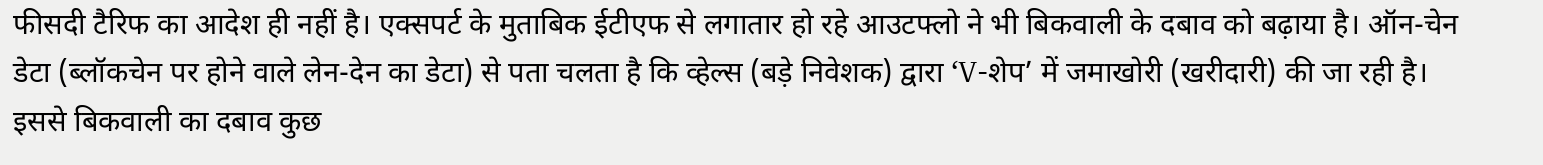फीसदी टैरिफ का आदेश ही नहीं है। एक्सपर्ट के मुताबिक ईटीएफ से लगातार हो रहे आउटफ्लो ने भी बिकवाली के दबाव को बढ़ाया है। ऑन-चेन डेटा (ब्लॉकचेन पर होने वाले लेन-देन का डेटा) से पता चलता है कि व्हेल्स (बड़े निवेशक) द्वारा ‘V-शेप’ में जमाखोरी (खरीदारी) की जा रही है। इससे बिकवाली का दबाव कुछ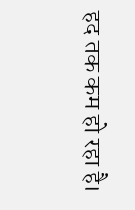हद तक कम हो रहा है।